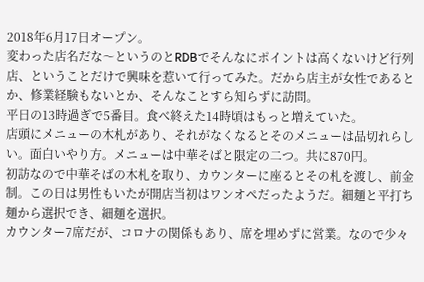2018年6月17日オープン。
変わった店名だな〜というのとRDBでそんなにポイントは高くないけど行列店、ということだけで興味を惹いて行ってみた。だから店主が女性であるとか、修業経験もないとか、そんなことすら知らずに訪問。
平日の13時過ぎで5番目。食べ終えた14時頃はもっと増えていた。
店頭にメニューの木札があり、それがなくなるとそのメニューは品切れらしい。面白いやり方。メニューは中華そばと限定の二つ。共に870円。
初訪なので中華そばの木札を取り、カウンターに座るとその札を渡し、前金制。この日は男性もいたが開店当初はワンオペだったようだ。細麺と平打ち麺から選択でき、細麺を選択。
カウンター7席だが、コロナの関係もあり、席を埋めずに営業。なので少々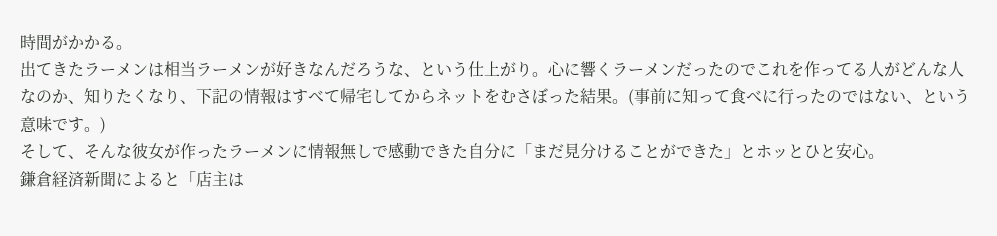時間がかかる。
出てきたラーメンは相当ラーメンが好きなんだろうな、という仕上がり。心に響くラーメンだったのでこれを作ってる人がどんな人なのか、知りたくなり、下記の情報はすべて帰宅してからネットをむさぼった結果。(事前に知って食べに行ったのではない、という意味です。)
そして、そんな彼女が作ったラーメンに情報無しで感動できた自分に「まだ見分けることができた」とホッとひと安心。
鎌倉経済新聞によると「店主は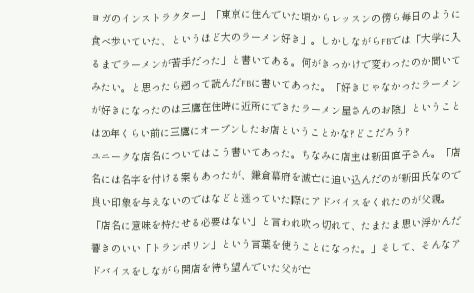ヨガのインストラクター」「東京に住んでいた頃からレッスンの傍ら毎日のように食べ歩いていた、というほど大のラーメン好き」。しかしながらFBでは「大学に入るまでラーメンが苦手だった」と書いてある。何がきっかけで変わったのか聞いてみたい。と思ったら遡って読んだFBに書いてあった。「好きじゃなかったラーメンが好きになったのは三鷹在住時に近所にできたラーメン屋さんのお陰」ということは20年くらい前に三鷹にオープンしたお店ということかな?どこだろう?
ユニークな店名についてはこう書いてあった。ちなみに店主は新田直子さん。「店名には名字を付ける案もあったが、鎌倉幕府を滅亡に追い込んだのが新田氏なので良い印象を与えないのではなどと迷っていた際にアドバイスをくれたのが父親。「店名に意味を持たせる必要はない」と言われ吹っ切れて、たまたま思い浮かんだ響きのいい「トランポリン」という言葉を使うことになった。」そして、そんなアドバイスをしながら開店を待ち望んでいた父が亡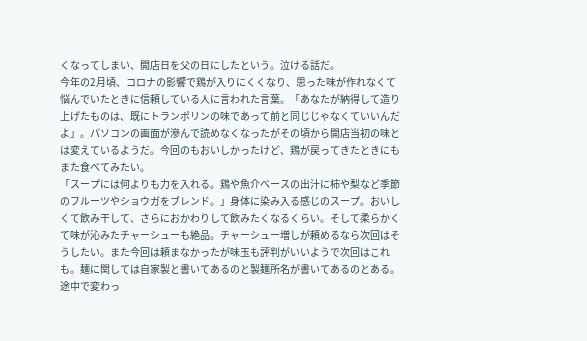くなってしまい、開店日を父の日にしたという。泣ける話だ。
今年の2月頃、コロナの影響で鶏が入りにくくなり、思った味が作れなくて悩んでいたときに信頼している人に言われた言葉。「あなたが納得して造り上げたものは、既にトランポリンの味であって前と同じじゃなくていいんだよ」。パソコンの画面が滲んで読めなくなったがその頃から開店当初の味とは変えているようだ。今回のもおいしかったけど、鶏が戻ってきたときにもまた食べてみたい。
「スープには何よりも力を入れる。鶏や魚介ベースの出汁に柿や梨など季節のフルーツやショウガをブレンド。」身体に染み入る感じのスープ。おいしくて飲み干して、さらにおかわりして飲みたくなるくらい。そして柔らかくて味が沁みたチャーシューも絶品。チャーシュー増しが頼めるなら次回はそうしたい。また今回は頼まなかったが味玉も評判がいいようで次回はこれも。麺に関しては自家製と書いてあるのと製麺所名が書いてあるのとある。途中で変わっ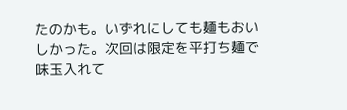たのかも。いずれにしても麺もおいしかった。次回は限定を平打ち麺で味玉入れて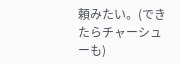頼みたい。(できたらチャーシューも)